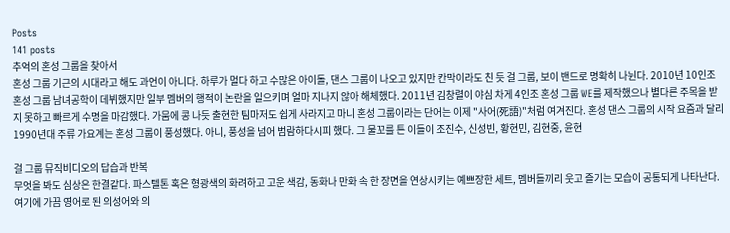Posts
141 posts
추억의 혼성 그룹을 찾아서
혼성 그룹 기근의 시대라고 해도 과언이 아니다. 하루가 멀다 하고 수많은 아이돌, 댄스 그룹이 나오고 있지만 칸막이라도 친 듯 걸 그룹, 보이 밴드로 명확히 나뉜다. 2010년 10인조 혼성 그룹 남녀공학이 데뷔했지만 일부 멤버의 행적이 논란을 일으키며 얼마 지나지 않아 해체했다. 2011년 김창렬이 야심 차게 4인조 혼성 그룹 WE를 제작했으나 별다른 주목을 받지 못하고 빠르게 수명을 마감했다. 가뭄에 콩 나듯 출현한 팀마저도 쉽게 사라지고 마니 혼성 그룹이라는 단어는 이제 "사어(死語)"처럼 여겨진다. 혼성 댄스 그룹의 시작 요즘과 달리 1990년대 주류 가요계는 혼성 그룹이 풍성했다. 아니, 풍성을 넘어 범람하다시피 했다. 그 물꼬를 튼 이들이 조진수, 신성빈, 황현민, 김현중, 윤현

걸 그룹 뮤직비디오의 답습과 반복
무엇을 봐도 심상은 한결같다. 파스텔톤 혹은 형광색의 화려하고 고운 색감, 동화나 만화 속 한 장면을 연상시키는 예쁘장한 세트, 멤버들끼리 웃고 즐기는 모습이 공통되게 나타난다. 여기에 가끔 영어로 된 의성어와 의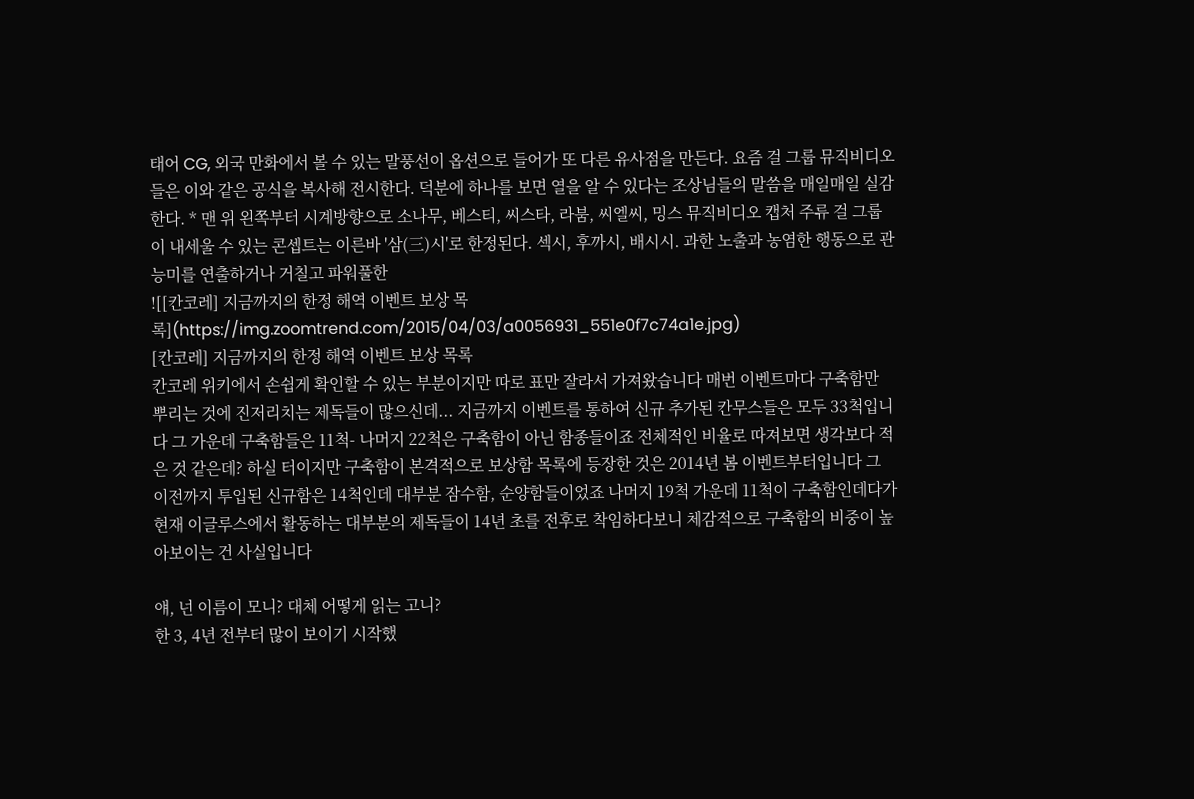태어 CG, 외국 만화에서 볼 수 있는 말풍선이 옵션으로 들어가 또 다른 유사점을 만든다. 요즘 걸 그룹 뮤직비디오들은 이와 같은 공식을 복사해 전시한다. 덕분에 하나를 보면 열을 알 수 있다는 조상님들의 말씀을 매일매일 실감한다. * 맨 위 왼쪽부터 시계방향으로 소나무, 베스티, 씨스타, 라붐, 씨엘씨, 밍스 뮤직비디오 캡처 주류 걸 그룹이 내세울 수 있는 콘셉트는 이른바 '삼(三)시'로 한정된다. 섹시, 후까시, 배시시. 과한 노출과 농염한 행동으로 관능미를 연출하거나 거칠고 파워풀한
![[칸코레] 지금까지의 한정 해역 이벤트 보상 목록](https://img.zoomtrend.com/2015/04/03/a0056931_551e0f7c74a1e.jpg)
[칸코레] 지금까지의 한정 해역 이벤트 보상 목록
칸코레 위키에서 손쉽게 확인할 수 있는 부분이지만 따로 표만 잘라서 가져왔습니다 매번 이벤트마다 구축함만 뿌리는 것에 진저리치는 제독들이 많으신데... 지금까지 이벤트를 통하여 신규 추가된 칸무스들은 모두 33척입니다 그 가운데 구축함들은 11척- 나머지 22척은 구축함이 아닌 함종들이죠 전체적인 비율로 따져보면 생각보다 적은 것 같은데? 하실 터이지만 구축함이 본격적으로 보상함 목록에 등장한 것은 2014년 봄 이벤트부터입니다 그 이전까지 투입된 신규함은 14척인데 대부분 잠수함, 순양함들이었죠 나머지 19척 가운데 11척이 구축함인데다가 현재 이글루스에서 활동하는 대부분의 제독들이 14년 초를 전후로 착임하다보니 체감적으로 구축함의 비중이 높아보이는 건 사실입니다

얘, 넌 이름이 모니? 대체 어떻게 읽는 고니?
한 3, 4년 전부터 많이 보이기 시작했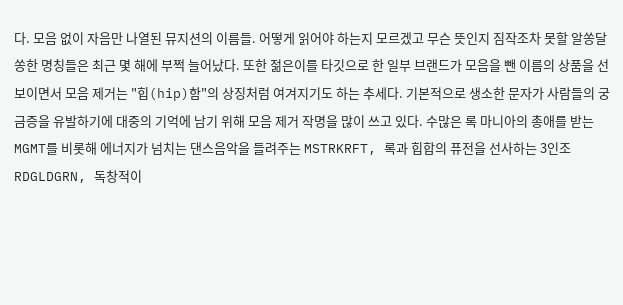다. 모음 없이 자음만 나열된 뮤지션의 이름들. 어떻게 읽어야 하는지 모르겠고 무슨 뜻인지 짐작조차 못할 알쏭달쏭한 명칭들은 최근 몇 해에 부쩍 늘어났다. 또한 젊은이를 타깃으로 한 일부 브랜드가 모음을 뺀 이름의 상품을 선보이면서 모음 제거는 "힙(hip)함"의 상징처럼 여겨지기도 하는 추세다. 기본적으로 생소한 문자가 사람들의 궁금증을 유발하기에 대중의 기억에 남기 위해 모음 제거 작명을 많이 쓰고 있다. 수많은 록 마니아의 총애를 받는 MGMT를 비롯해 에너지가 넘치는 댄스음악을 들려주는 MSTRKRFT, 록과 힙합의 퓨전을 선사하는 3인조 RDGLDGRN, 독창적이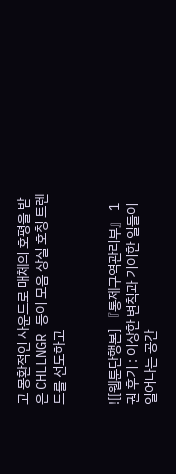고 몽환적인 사운드로 매체의 호평을 받은 CHLLNGR 등이 모음 상실 호칭 트렌드를 선도하고


![[웹툰단행본] 『통제구역관리부』 1권 후기 : 이상한 변칙과 기이한 일들이 일어나는 공간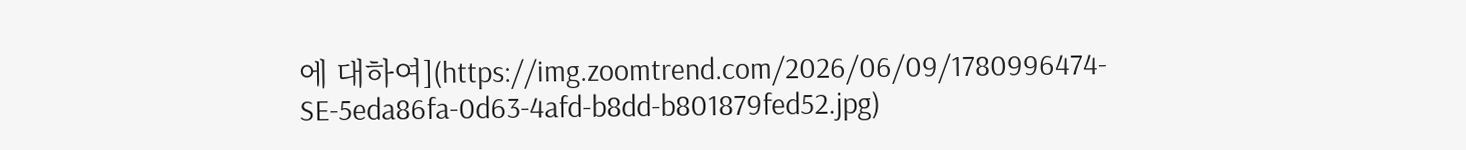에 대하여](https://img.zoomtrend.com/2026/06/09/1780996474-SE-5eda86fa-0d63-4afd-b8dd-b801879fed52.jpg)